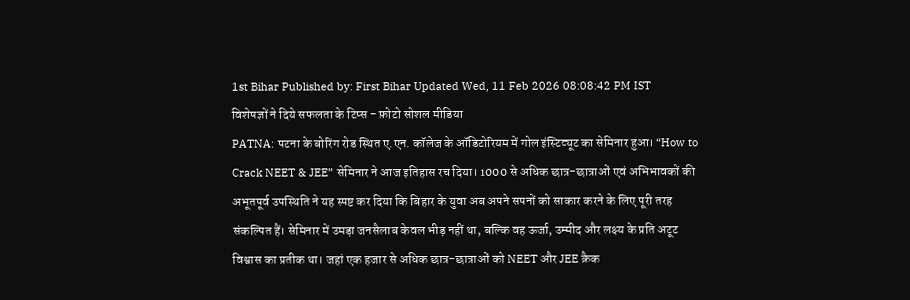1st Bihar Published by: First Bihar Updated Wed, 11 Feb 2026 08:08:42 PM IST
विशेषज्ञों ने दिये सफलता के टिप्स - फ़ोटो सोशल मीडिया
PATNA: पटना के बोरिंग रोड स्थित ए.एन. कॉलेज के ऑडिटोरियम में गोल इंस्टिट्यूट का सेमिनार हुआ। “How to Crack NEET & JEE” सेमिनार ने आज इतिहास रच दिया। 1000 से अधिक छात्र-छात्राओं एवं अभिभावकों की अभूतपूर्व उपस्थिति ने यह स्पष्ट कर दिया कि बिहार के युवा अब अपने सपनों को साकार करने के लिए पूरी तरह संकल्पित हैं। सेमिनार में उमड़ा जनसैलाब केवल भीड़ नहीं था, बल्कि वह ऊर्जा, उम्मीद और लक्ष्य के प्रति अटूट विश्वास का प्रतीक था। जहां एक हजार से अधिक छात्र-छात्राओं को NEET और JEE क्रैक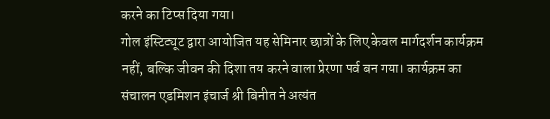करने का टिप्स दिया गया।
गोल इंस्टिट्यूट द्वारा आयोजित यह सेमिनार छात्रों के लिए केवल मार्गदर्शन कार्यक्रम नहीं, बल्कि जीवन की दिशा तय करने वाला प्रेरणा पर्व बन गया। कार्यक्रम का संचालन एडमिशन इंचार्ज श्री बिनीत ने अत्यंत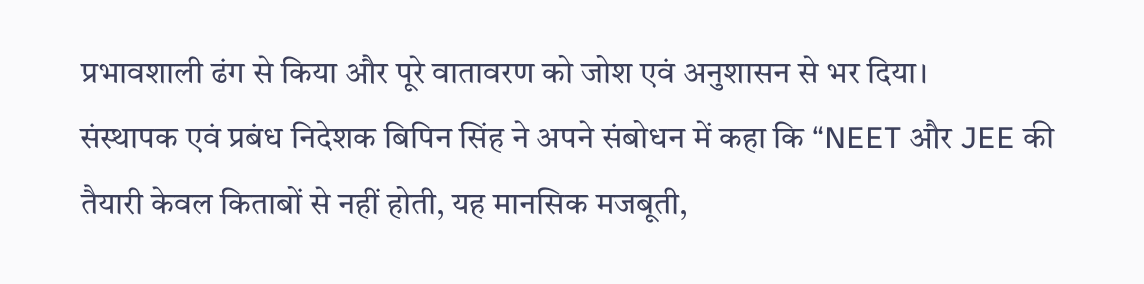प्रभावशाली ढंग से किया और पूरे वातावरण को जोश एवं अनुशासन से भर दिया।
संस्थापक एवं प्रबंध निदेशक बिपिन सिंह ने अपने संबोधन में कहा कि “NEET और JEE की तैयारी केवल किताबों से नहीं होती, यह मानसिक मजबूती,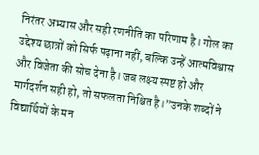निरंतर अभ्यास और सही रणनीति का परिणाम है। गोल का उद्देश्य छात्रों को सिर्फ पढ़ाना नहीं, बल्कि उन्हें आत्मविश्वास और विजेता की सोच देना है। जब लक्ष्य स्पष्ट हो और मार्गदर्शन सही हो, तो सफलता निश्चित है।”उनके शब्दों ने विद्यार्थियों के मन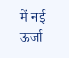में नई ऊर्जा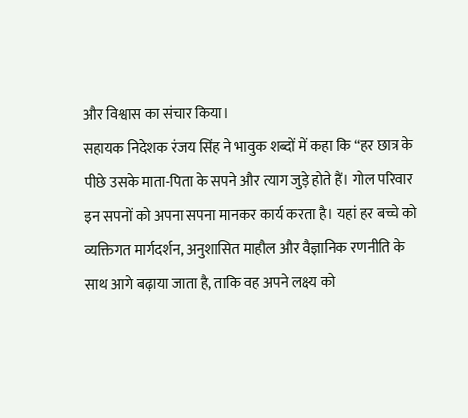और विश्वास का संचार किया।
सहायक निदेशक रंजय सिंह ने भावुक शब्दों में कहा कि “हर छात्र के पीछे उसके माता-पिता के सपने और त्याग जुड़े होते हैं। गोल परिवार इन सपनों को अपना सपना मानकर कार्य करता है। यहां हर बच्चे को व्यक्तिगत मार्गदर्शन, अनुशासित माहौल और वैज्ञानिक रणनीति के साथ आगे बढ़ाया जाता है, ताकि वह अपने लक्ष्य को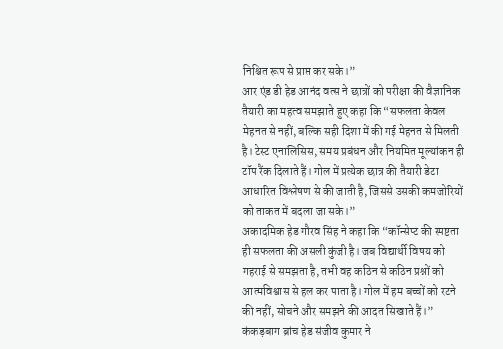निश्चित रूप से प्राप्त कर सके।”
आर एंड डी हेड आनंद वत्स ने छात्रों को परीक्षा की वैज्ञानिक तैयारी का महत्व समझाते हुए कहा कि “सफलता केवल मेहनत से नहीं, बल्कि सही दिशा में की गई मेहनत से मिलती है। टेस्ट एनालिसिस, समय प्रबंधन और नियमित मूल्यांकन ही टॉप रैंक दिलाते हैं। गोल में प्रत्येक छात्र की तैयारी डेटा आधारित विश्लेषण से की जाती है, जिससे उसकी कमजोरियों को ताकत में बदला जा सके।”
अकादमिक हेड गौरव सिंह ने कहा कि “कॉन्सेप्ट की स्पष्टता ही सफलता की असली कुंजी है। जब विद्यार्थी विषय को गहराई से समझता है, तभी वह कठिन से कठिन प्रश्नों को आत्मविश्वास से हल कर पाता है। गोल में हम बच्चों को रटने की नहीं, सोचने और समझने की आदत सिखाते हैं।” कंकड़बाग ब्रांच हेड संजीव कुमार ने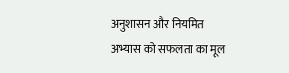अनुशासन और नियमित अभ्यास को सफलता का मूल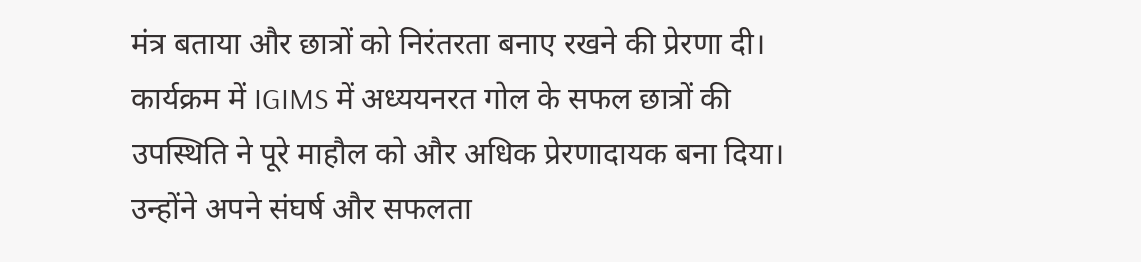मंत्र बताया और छात्रों को निरंतरता बनाए रखने की प्रेरणा दी।
कार्यक्रम में IGIMS में अध्ययनरत गोल के सफल छात्रों की उपस्थिति ने पूरे माहौल को और अधिक प्रेरणादायक बना दिया। उन्होंने अपने संघर्ष और सफलता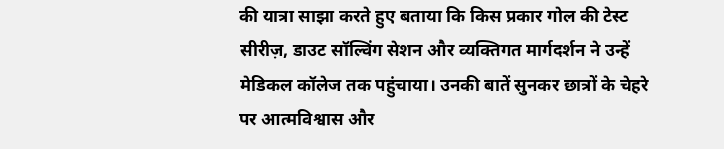की यात्रा साझा करते हुए बताया कि किस प्रकार गोल की टेस्ट सीरीज़, डाउट सॉल्विंग सेशन और व्यक्तिगत मार्गदर्शन ने उन्हें मेडिकल कॉलेज तक पहुंचाया। उनकी बातें सुनकर छात्रों के चेहरे पर आत्मविश्वास और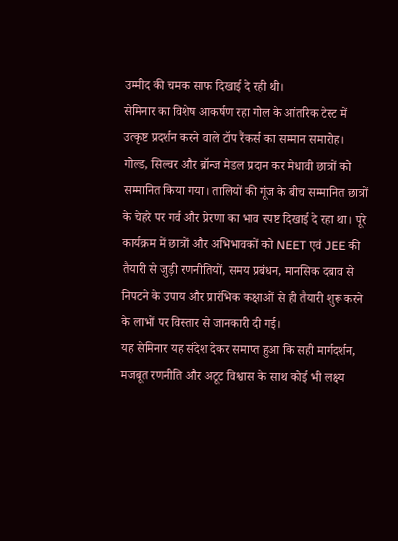उम्मीद की चमक साफ दिखाई दे रही थी।
सेमिनार का विशेष आकर्षण रहा गोल के आंतरिक टेस्ट में उत्कृष्ट प्रदर्शन करने वाले टॉप रैंकर्स का सम्मान समारोह। गोल्ड, सिल्वर और ब्रॉन्ज मेडल प्रदान कर मेधावी छात्रों को सम्मानित किया गया। तालियों की गूंज के बीच सम्मानित छात्रों के चेहरे पर गर्व और प्रेरणा का भाव स्पष्ट दिखाई दे रहा था। पूरे कार्यक्रम में छात्रों और अभिभावकों को NEET एवं JEE की तैयारी से जुड़ी रणनीतियों, समय प्रबंधन, मानसिक दबाव से निपटने के उपाय और प्रारंभिक कक्षाओं से ही तैयारी शुरू करने के लाभों पर विस्तार से जानकारी दी गई।
यह सेमिनार यह संदेश देकर समाप्त हुआ कि सही मार्गदर्शन, मजबूत रणनीति और अटूट विश्वास के साथ कोई भी लक्ष्य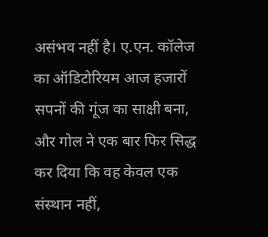असंभव नहीं है। ए.एन. कॉलेज का ऑडिटोरियम आज हजारों सपनों की गूंज का साक्षी बना, और गोल ने एक बार फिर सिद्ध कर दिया कि वह केवल एक संस्थान नहीं,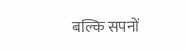बल्कि सपनों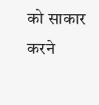को साकार करने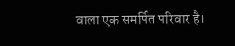वाला एक समर्पित परिवार है।